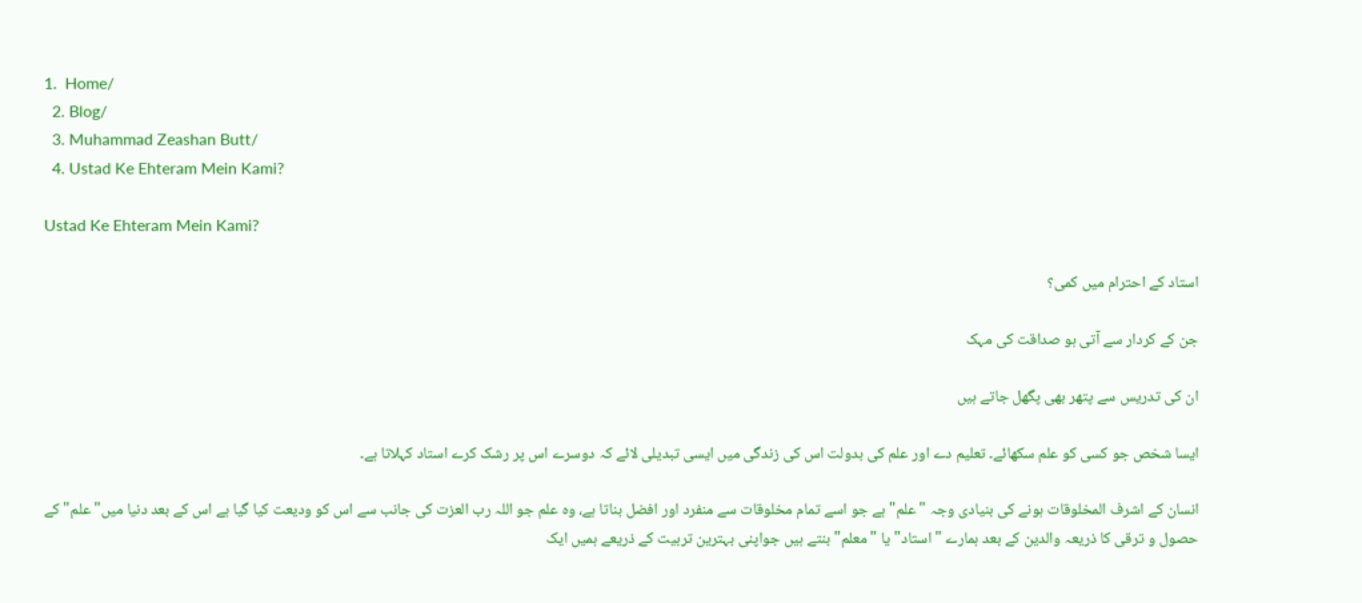1.  Home/
  2. Blog/
  3. Muhammad Zeashan Butt/
  4. Ustad Ke Ehteram Mein Kami?

Ustad Ke Ehteram Mein Kami?

استاد کے احترام میں کمی؟

جن کے کردار سے آتی ہو صداقت کی مہک

ان کی تدریس سے پتھر بھی پگھل جاتے ہیں

ایسا شخص جو کسی کو علم سکھائے۔ تعلیم دے اور علم کی بدولت اس کی زندگی میں ایسی تبدیلی لائے کہ دوسرے اس پر رشک کرے استاد کہلاتا ہے۔

انسان کے اشرف المخلوقات ہونے کی بنیادی وجہ "علم" ہے جو اسے تمام مخلوقات سے منفرد اور افضل بناتا ہے، وہ علم جو اللہ رب العزت کی جانب سے اس کو ودیعت کیا گیا ہے اس کے بعد دنیا میں"علم" کے حصول و ترقی کا ذریعہ والدین کے بعد ہمارے "استاد" یا "معلم" بنتے ہیں جواپنی بہترین تربیت کے ذریعے ہمیں ایک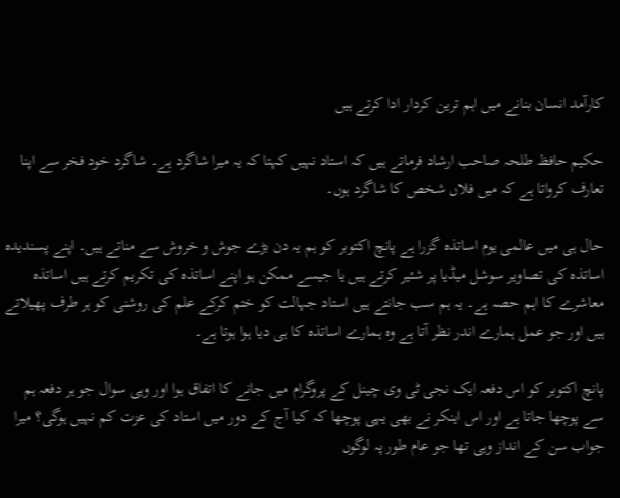کارآمد انسان بنانے میں اہم ترین کردار ادا کرتے ہیں

حکیم حافظ طلحہ صاحب ارشاد فرماتے ہیں کہ استاد نہیں کہتا کہ یہ میرا شاگرد ہے۔ شاگرد خود فخر سے اپنا تعارف کرواتا ہے کہ میں فلاں شخص کا شاگرد ہوں۔

حال ہی میں عالمی یوم اساتذہ گزرا ہے پانچ اکتوبر کو ہم یہ دن بڑے جوش و خروش سے مناتے ہیں۔ اپنے پسندیدہ اساتذہ کی تصاویر سوشل میڈیا پر شئیر کرتے ہیں یا جیسے ممکن ہو اپنے اساتذہ کی تکریم کرتے ہیں اساتذہ معاشرے کا اہم حصہ ہے۔ یہ ہم سب جانتے ہیں استاد جہالت کو ختم کرکے علم کی روشنی کو ہر طرف پھیلاتے ہیں اور جو عمل ہمارے اندر نظر آتا ہے وہ ہمارے اساتذہ کا ہی دیا ہوا ہوتا ہے۔

پانچ اکتوبر کو اس دفعہ ایک نجی ٹی وی چینل کے پروگرام میں جانے کا اتفاق ہوا اور وہی سوال جو ہر دفعہ ہم سے پوچھا جاتا ہے اور اس اینکر نے بھی یہی پوچھا کہ کیا آج کے دور میں استاد کی عزت کم نہیں ہوگی؟ میرا جواب سن کے انداز وہی تھا جو عام طور پہ لوگوں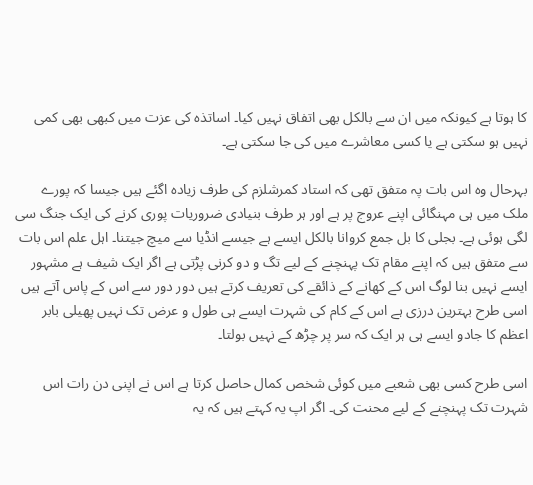کا ہوتا ہے کیونکہ میں ان سے بالکل بھی اتفاق نہیں کیا۔ اساتذہ کی عزت میں کبھی بھی کمی نہیں ہو سکتی ہے یا کسی معاشرے میں کی جا سکتی ہے۔

بہرحال وہ اس بات پہ متفق تھی کہ استاد کمرشلزم کی طرف زیادہ اگئے ہیں جیسا کہ پورے ملک میں ہی مہنگائی اپنے عروج پر ہے اور ہر طرف بنیادی ضروریات پوری کرنے کی ایک جنگ سی لگی ہوئی ہے۔ بجلی کا بل جمع کروانا بالکل ایسے ہے جیسے انڈیا سے میچ جیتنا۔ اہل علم اس بات سے متفق ہیں کہ اپنے مقام تک پہنچنے کے لیے تگ و دو کرنی پڑتی ہے اگر ایک شیف ہے مشہور ایسے نہیں بنا لوگ اس کے کھانے کے ذائقے کی تعریف کرتے ہیں دور دور سے اس کے پاس آتے ہیں اسی طرح بہترین درزی ہے اس کے کام کی شہرت ایسے ہی طول و عرض تک نہیں پھیلی بابر اعظم کا جادو ایسے ہی ہر ایک کہ سر پر چڑھ کے نہیں بولتا۔

اسی طرح کسی بھی شعبے میں کوئی شخص کمال حاصل کرتا ہے اس نے اپنی دن رات اس شہرت تک پہنچنے کے لیے محنت کی۔ اگر اپ یہ کہتے ہیں کہ یہ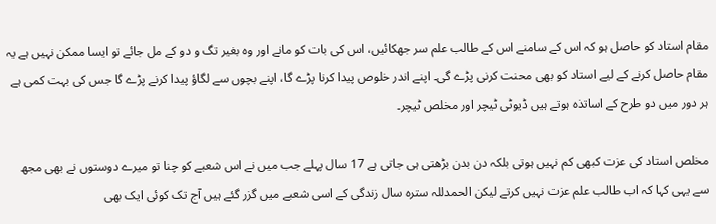مقام استاد کو حاصل ہو کہ اس کے سامنے اس کے طالب علم سر جھکائیں، اس کی بات کو مانے اور وہ بغیر تگ و دو کے مل جائے تو ایسا ممکن نہیں ہے یہ مقام حاصل کرنے کے لیے استاد کو بھی محنت کرنی پڑے گی۔ اپنے اندر خلوص پیدا کرنا پڑے گا، اپنے بچوں سے لگاؤ پیدا کرنے پڑے گا جس کی بہت کمی ہے ہر دور میں دو طرح کے اساتذہ ہوتے ہیں ڈیوٹی ٹیچر اور مخلص ٹیچر۔

مخلص استاد کی عزت کبھی کم نہیں ہوتی بلکہ دن بدن بڑھتی ہی جاتی ہے 17 سال پہلے جب میں نے اس شعبے کو چنا تو میرے دوستوں نے بھی مجھ سے یہی کہا کہ اب طالب علم عزت نہیں کرتے لیکن الحمدللہ سترہ سال زندگی کے اسی شعبے میں گزر گئے ہیں آج تک کوئی ایک بھی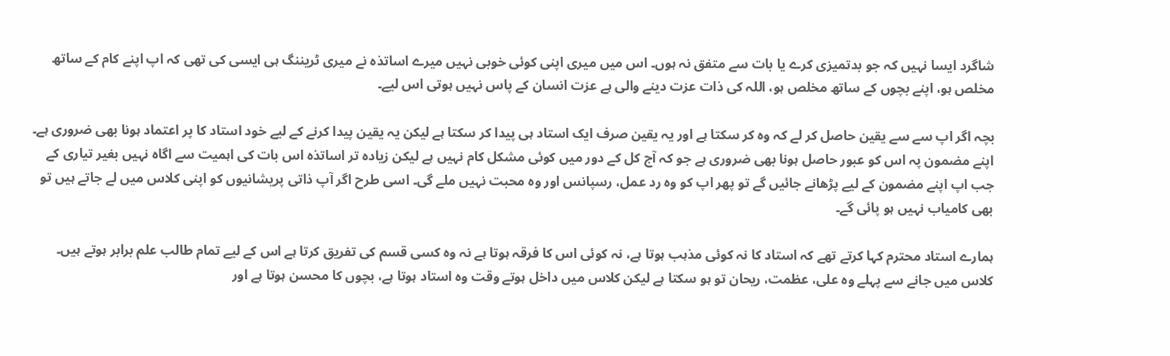شاگرد ایسا نہیں کہ جو بدتمیزی کرے یا بات سے متفق نہ ہوں۔ اس میں میری اپنی کوئی خوبی نہیں میرے اساتذہ نے میری ٹریننگ ہی ایسی کی تھی کہ اپ اپنے کام کے ساتھ مخلص ہو، اپنے بچوں کے ساتھ مخلص ہو، اللہ کی ذات عزت دینے والی ہے عزت انسان کے پاس نہیں ہوتی اس لیے۔

بچہ اگر اپ سے سے یقین حاصل کر لے کہ وہ کر سکتا ہے اور یہ یقین صرف ایک استاد ہی پیدا کر سکتا ہے لیکن یہ یقین پیدا کرنے کے لیے خود استاد کا پر اعتماد ہونا بھی ضروری ہے۔ اپنے مضمون پہ اس کو عبور حاصل ہونا بھی ضروری ہے جو کہ آج کل کے دور میں کوئی مشکل کام نہیں ہے لیکن زیادہ تر اساتذہ اس بات کی اہمیت سے اگاہ نہیں بغیر تیاری کے جب اپ اپنے مضمون کے لیے پڑھانے جائیں گے تو پھر اپ کو وہ رد عمل، رسپانس اور وہ محبت نہیں ملے گی۔ اسی طرح اگر آپ ذاتی پریشانیوں کو اپنی کلاس میں لے جاتے ہیں تو بھی کامیاب نہیں ہو پائی گے۔

ہمارے استاد محترم کہا کرتے تھے کہ استاد کا نہ کوئی مذہب ہوتا ہے، نہ کوئی اس کا فرقہ ہوتا ہے نہ وہ کسی قسم کی تفریق کرتا ہے اس کے لیے تمام طالب علم برابر ہوتے ہیں۔ کلاس میں جانے سے پہلے وہ علی، عظمت، ریحان تو ہو سکتا ہے لیکن کلاس میں داخل ہوتے وقت وہ استاد ہوتا ہے، بچوں کا محسن ہوتا ہے اور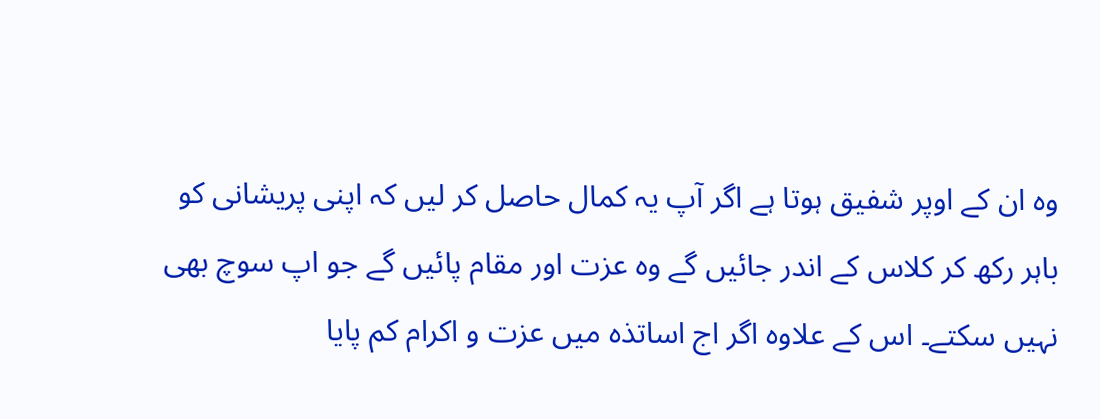وہ ان کے اوپر شفیق ہوتا ہے اگر آپ یہ کمال حاصل کر لیں کہ اپنی پریشانی کو باہر رکھ کر کلاس کے اندر جائیں گے وہ عزت اور مقام پائیں گے جو اپ سوچ بھی نہیں سکتے۔ اس کے علاوہ اگر اج اساتذہ میں عزت و اکرام کم پایا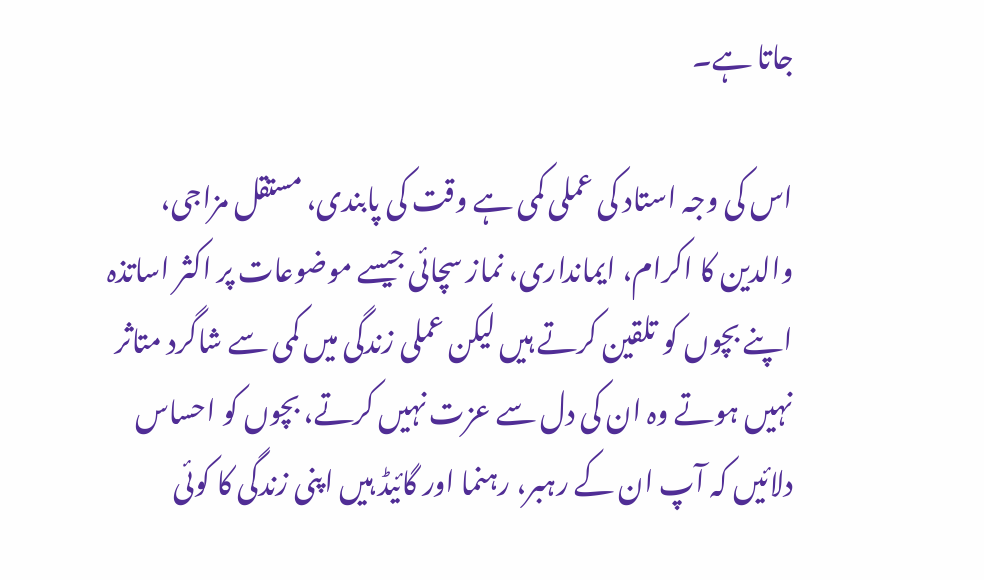جاتا ہے۔

اس کی وجہ استاد کی عملی کمی ہے وقت کی پابندی، مستقل مزاجی، والدین کا اکرام، ایمانداری، نماز سچائی جیسے موضوعات پر اکثر اساتذہ اپنے بچوں کو تلقین کرتے ہیں لیکن عملی زندگی میں کمی سے شاگرد متاثر نہیں ہوتے وہ ان کی دل سے عزت نہیں کرتے، بچوں کو احساس دلائیں کہ آپ ان کے رہبر، رہنما اور گائیڈ ہیں اپنی زندگی کا کوئی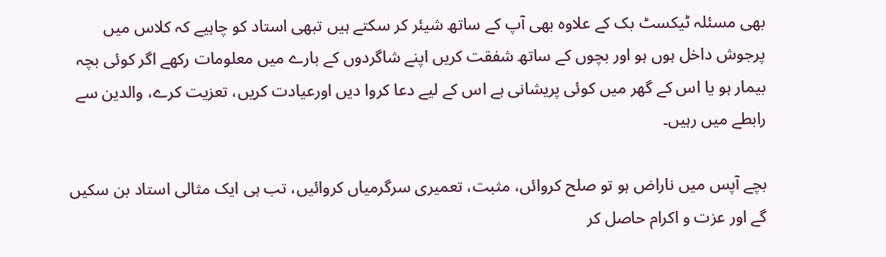بھی مسئلہ ٹیکسٹ بک کے علاوہ بھی آپ کے ساتھ شیئر کر سکتے ہیں تبھی استاد کو چاہیے کہ کلاس میں پرجوش داخل ہوں ہو اور بچوں کے ساتھ شفقت کریں اپنے شاگردوں کے بارے میں معلومات رکھے اگر کوئی بچہ بیمار ہو یا اس کے گھر میں کوئی پریشانی ہے اس کے لیے دعا کروا دیں اورعیادت کریں، تعزیت کرے، والدین سے رابطے میں رہیں۔

بچے آپس میں ناراض ہو تو صلح کروائں، مثبت، تعمیری سرگرمیاں کروائیں، تب ہی ایک مثالی استاد بن سکیں گے اور عزت و اکرام حاصل کر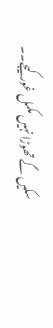سکیں گے تھوڑا نہیں مکمل غور کیجے۔۔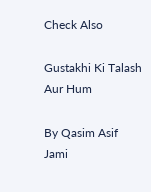Check Also

Gustakhi Ki Talash Aur Hum

By Qasim Asif Jami